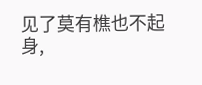见了莫有樵也不起身,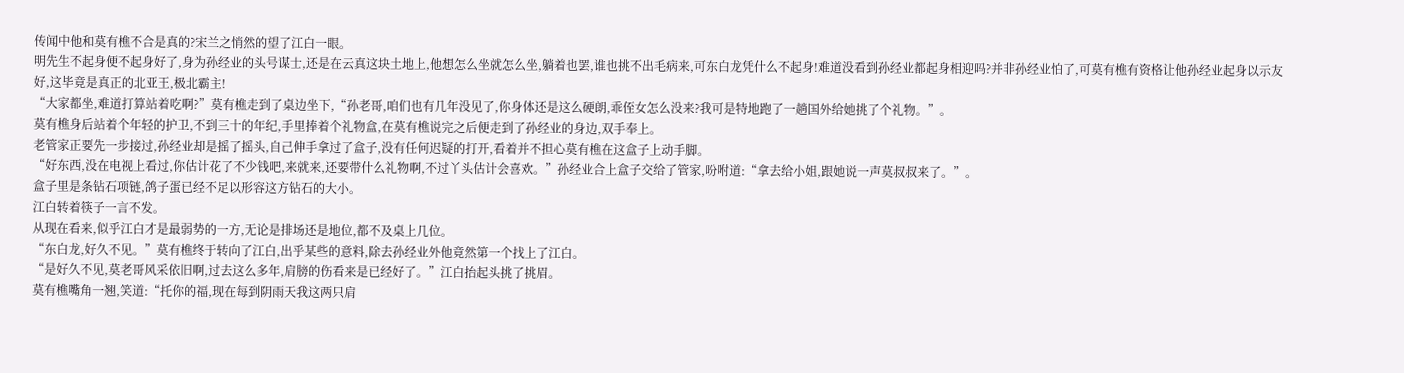传闻中他和莫有樵不合是真的?宋兰之悄然的望了江白一眼。
明先生不起身便不起身好了,身为孙经业的头号谋士,还是在云真这块土地上,他想怎么坐就怎么坐,躺着也罢,谁也挑不出毛病来,可东白龙凭什么不起身!难道没看到孙经业都起身相迎吗?并非孙经业怕了,可莫有樵有资格让他孙经业起身以示友好,这毕竟是真正的北亚王,极北霸主!
“大家都坐,难道打算站着吃啊?”莫有樵走到了桌边坐下,“孙老哥,咱们也有几年没见了,你身体还是这么硬朗,乖侄女怎么没来?我可是特地跑了一趟国外给她挑了个礼物。”。
莫有樵身后站着个年轻的护卫,不到三十的年纪,手里捧着个礼物盒,在莫有樵说完之后便走到了孙经业的身边,双手奉上。
老管家正要先一步接过,孙经业却是摇了摇头,自己伸手拿过了盒子,没有任何迟疑的打开,看着并不担心莫有樵在这盒子上动手脚。
“好东西,没在电视上看过,你估计花了不少钱吧,来就来,还要带什么礼物啊,不过丫头估计会喜欢。”孙经业合上盒子交给了管家,吩咐道:“拿去给小姐,跟她说一声莫叔叔来了。”。
盒子里是条钻石项链,鸽子蛋已经不足以形容这方钻石的大小。
江白转着筷子一言不发。
从现在看来,似乎江白才是最弱势的一方,无论是排场还是地位,都不及桌上几位。
“东白龙,好久不见。”莫有樵终于转向了江白,出乎某些的意料,除去孙经业外他竟然第一个找上了江白。
“是好久不见,莫老哥风采依旧啊,过去这么多年,肩膀的伤看来是已经好了。”江白抬起头挑了挑眉。
莫有樵嘴角一翘,笑道:“托你的福,现在每到阴雨天我这两只肩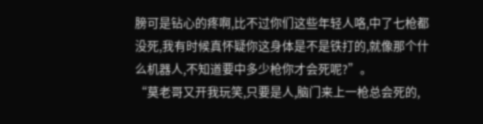膀可是钻心的疼啊,比不过你们这些年轻人咯,中了七枪都没死,我有时候真怀疑你这身体是不是铁打的,就像那个什么机器人,不知道要中多少枪你才会死呢?”。
“莫老哥又开我玩笑,只要是人,脑门来上一枪总会死的,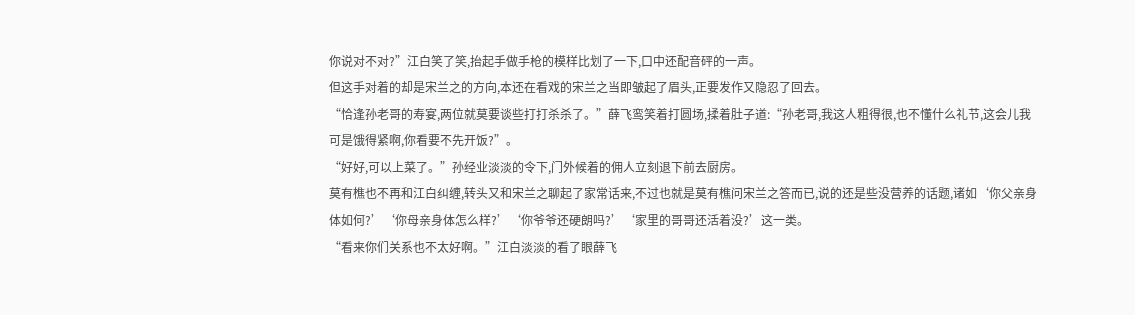你说对不对?”江白笑了笑,抬起手做手枪的模样比划了一下,口中还配音砰的一声。
但这手对着的却是宋兰之的方向,本还在看戏的宋兰之当即皱起了眉头,正要发作又隐忍了回去。
“恰逢孙老哥的寿宴,两位就莫要谈些打打杀杀了。”薛飞鸾笑着打圆场,揉着肚子道:“孙老哥,我这人粗得很,也不懂什么礼节,这会儿我可是饿得紧啊,你看要不先开饭?”。
“好好,可以上菜了。”孙经业淡淡的令下,门外候着的佣人立刻退下前去厨房。
莫有樵也不再和江白纠缠,转头又和宋兰之聊起了家常话来,不过也就是莫有樵问宋兰之答而已,说的还是些没营养的话题,诸如‘你父亲身体如何?’‘你母亲身体怎么样?’‘你爷爷还硬朗吗?’‘家里的哥哥还活着没?’这一类。
“看来你们关系也不太好啊。”江白淡淡的看了眼薛飞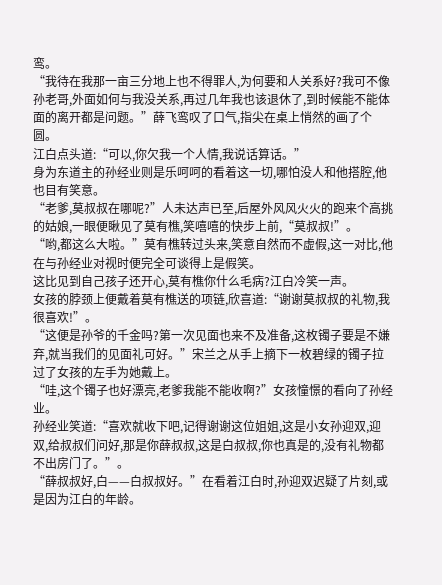鸾。
“我待在我那一亩三分地上也不得罪人,为何要和人关系好?我可不像孙老哥,外面如何与我没关系,再过几年我也该退休了,到时候能不能体面的离开都是问题。”薛飞鸾叹了口气,指尖在桌上悄然的画了个圆。
江白点头道:“可以,你欠我一个人情,我说话算话。”
身为东道主的孙经业则是乐呵呵的看着这一切,哪怕没人和他搭腔,他也目有笑意。
“老爹,莫叔叔在哪呢?”人未达声已至,后屋外风风火火的跑来个高挑的姑娘,一眼便瞅见了莫有樵,笑嘻嘻的快步上前,“莫叔叔!”。
“哟,都这么大啦。”莫有樵转过头来,笑意自然而不虚假,这一对比,他在与孙经业对视时便完全可谈得上是假笑。
这比见到自己孩子还开心,莫有樵你什么毛病?江白冷笑一声。
女孩的脖颈上便戴着莫有樵送的项链,欣喜道:“谢谢莫叔叔的礼物,我很喜欢!”。
“这便是孙爷的千金吗?第一次见面也来不及准备,这枚镯子要是不嫌弃,就当我们的见面礼可好。”宋兰之从手上摘下一枚碧绿的镯子拉过了女孩的左手为她戴上。
“哇,这个镯子也好漂亮,老爹我能不能收啊?”女孩憧憬的看向了孙经业。
孙经业笑道:“喜欢就收下吧,记得谢谢这位姐姐,这是小女孙迎双,迎双,给叔叔们问好,那是你薛叔叔,这是白叔叔,你也真是的,没有礼物都不出房门了。”。
“薛叔叔好,白——白叔叔好。”在看着江白时,孙迎双迟疑了片刻,或是因为江白的年龄。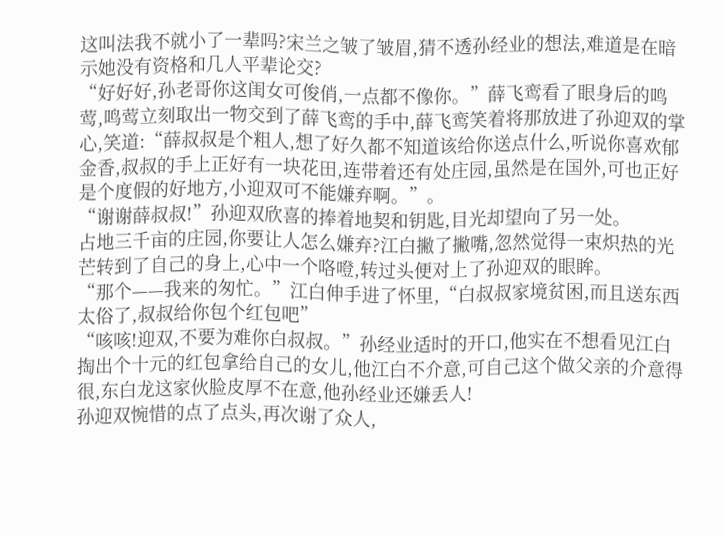这叫法我不就小了一辈吗?宋兰之皱了皱眉,猜不透孙经业的想法,难道是在暗示她没有资格和几人平辈论交?
“好好好,孙老哥你这闺女可俊俏,一点都不像你。”薛飞鸾看了眼身后的鸣莺,鸣莺立刻取出一物交到了薛飞鸾的手中,薛飞鸾笑着将那放进了孙迎双的掌心,笑道:“薛叔叔是个粗人,想了好久都不知道该给你送点什么,听说你喜欢郁金香,叔叔的手上正好有一块花田,连带着还有处庄园,虽然是在国外,可也正好是个度假的好地方,小迎双可不能嫌弃啊。”。
“谢谢薛叔叔!”孙迎双欣喜的捧着地契和钥匙,目光却望向了另一处。
占地三千亩的庄园,你要让人怎么嫌弃?江白撇了撇嘴,忽然觉得一束炽热的光芒转到了自己的身上,心中一个咯噔,转过头便对上了孙迎双的眼眸。
“那个——我来的匆忙。”江白伸手进了怀里,“白叔叔家境贫困,而且送东西太俗了,叔叔给你包个红包吧”
“咳咳!迎双,不要为难你白叔叔。”孙经业适时的开口,他实在不想看见江白掏出个十元的红包拿给自己的女儿,他江白不介意,可自己这个做父亲的介意得很,东白龙这家伙脸皮厚不在意,他孙经业还嫌丢人!
孙迎双惋惜的点了点头,再次谢了众人,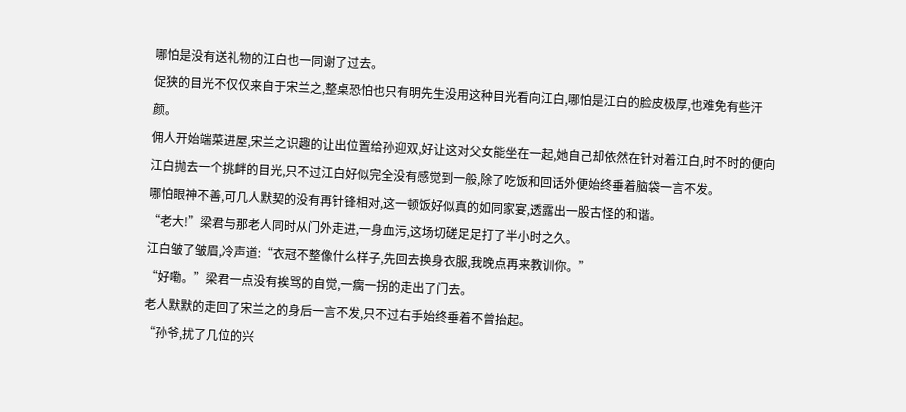哪怕是没有送礼物的江白也一同谢了过去。
促狭的目光不仅仅来自于宋兰之,整桌恐怕也只有明先生没用这种目光看向江白,哪怕是江白的脸皮极厚,也难免有些汗颜。
佣人开始端菜进屋,宋兰之识趣的让出位置给孙迎双,好让这对父女能坐在一起,她自己却依然在针对着江白,时不时的便向江白抛去一个挑衅的目光,只不过江白好似完全没有感觉到一般,除了吃饭和回话外便始终垂着脑袋一言不发。
哪怕眼神不善,可几人默契的没有再针锋相对,这一顿饭好似真的如同家宴,透露出一股古怪的和谐。
“老大!”梁君与那老人同时从门外走进,一身血污,这场切磋足足打了半小时之久。
江白皱了皱眉,冷声道:“衣冠不整像什么样子,先回去换身衣服,我晚点再来教训你。”
“好嘞。”梁君一点没有挨骂的自觉,一瘸一拐的走出了门去。
老人默默的走回了宋兰之的身后一言不发,只不过右手始终垂着不曾抬起。
“孙爷,扰了几位的兴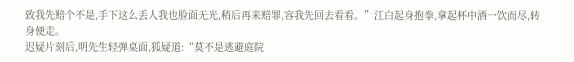致我先赔个不是,手下这么丢人我也脸面无光,稍后再来赔罪,容我先回去看看。”江白起身抱拳,拿起杯中酒一饮而尽,转身便走。
迟疑片刻后,明先生轻弹桌面,狐疑道:“莫不是逃避庭院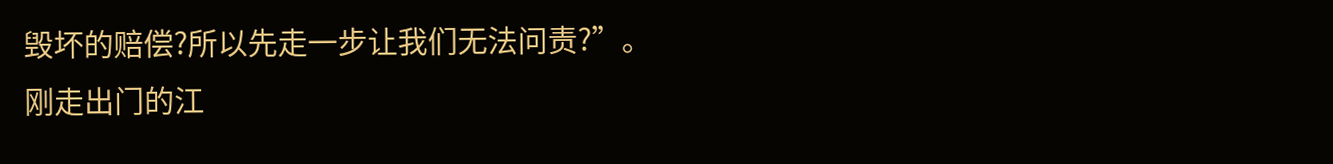毁坏的赔偿?所以先走一步让我们无法问责?”。
刚走出门的江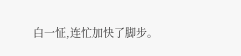白一怔,连忙加快了脚步。